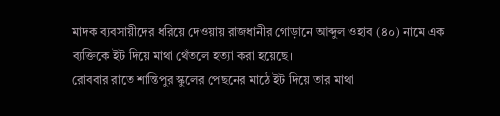মাদক ব্যবসায়ীদের ধরিয়ে দেওয়ায় রাজধানীর গোড়ানে আব্দুল ওহাব (৪০) নামে এক ব্যক্তিকে ইট দিয়ে মাথা থেঁতলে হত্যা করা হয়েছে।
রোববার রাতে শান্তিপুর স্কুলের পেছনের মাঠে ইট দিয়ে তার মাথা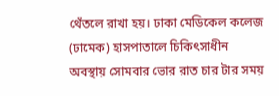থেঁতলে রাখা হয়। ঢাকা মেডিকেল কলেজ (ঢামেক) হাসপাতালে চিকিৎসাধীন অবস্থায় সোমবার ভোর রাত চার টার সময়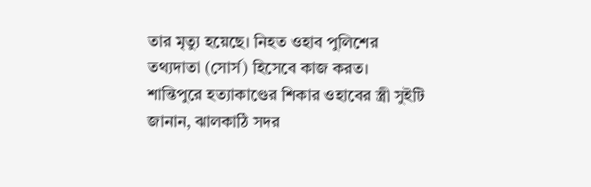তার মৃত্যু হয়েছে। নিহত ওহাব পুলিশের তথ্যদাতা (সোর্স) হিসেবে কাজ করত।
শান্তিপুরে হত্যাকাণ্ডের শিকার ওহাবের স্ত্রী সুইটি জানান, ঝালকাঠি সদর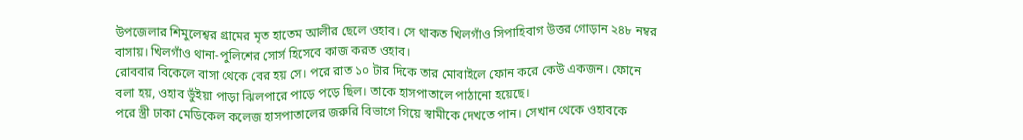উপজেলার শিমুলেশ্বর গ্রামের মৃত হাতেম আলীর ছেলে ওহাব। সে থাকত খিলগাঁও সিপাহিবাগ উত্তর গোড়ান ২৪৮ নম্বর বাসায়। খিলগাঁও থানা-পুলিশের সোর্স হিসেবে কাজ করত ওহাব।
রোববার বিকেলে বাসা থেকে বের হয় সে। পরে রাত ১০ টার দিকে তার মোবাইলে ফোন করে কেউ একজন। ফোনে বলা হয়, ওহাব ভুঁইয়া পাড়া ঝিলপারে পাড়ে পড়ে ছিল। তাকে হাসপাতালে পাঠানো হয়েছে।
পরে স্ত্রী ঢাকা মেডিকেল কলেজ হাসপাতালের জরুরি বিভাগে গিয়ে স্বামীকে দেখতে পান। সেখান থেকে ওহাবকে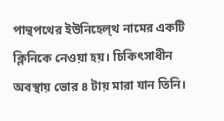পান্থপথের ইউনিহেল্থ নামের একটি ক্লিনিকে নেওয়া হয়। চিকিৎসাধীন অবস্থায় ভোর ৪ টায় মারা যান তিনি।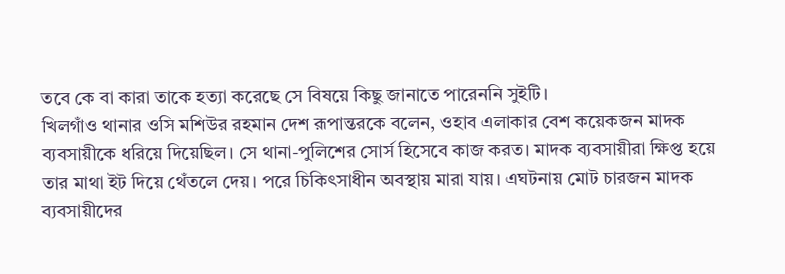তবে কে বা কারা তাকে হত্যা করেছে সে বিষয়ে কিছু জানাতে পারেননি সুইটি।
খিলগাঁও থানার ওসি মশিউর রহমান দেশ রূপান্তরকে বলেন, ওহাব এলাকার বেশ কয়েকজন মাদক ব্যবসায়ীকে ধরিয়ে দিয়েছিল। সে থানা-পুলিশের সোর্স হিসেবে কাজ করত। মাদক ব্যবসায়ীরা ক্ষিপ্ত হয়ে তার মাথা ইট দিয়ে থেঁতলে দেয়। পরে চিকিৎসাধীন অবস্থায় মারা যায়। এঘটনায় মোট চারজন মাদক ব্যবসায়ীদের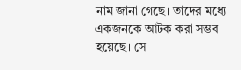নাম জানা গেছে। তাদের মধ্যে একজনকে আটক করা সম্ভব হয়েছে। সে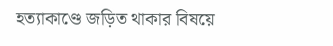হত্যাকাণ্ডে জড়িত থাকার বিষয়ে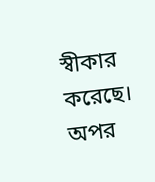স্বীকার করেছে। অপর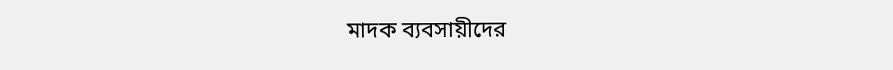মাদক ব্যবসায়ীদের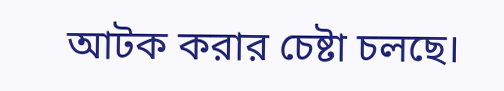আটক করার চেষ্টা চলছে।